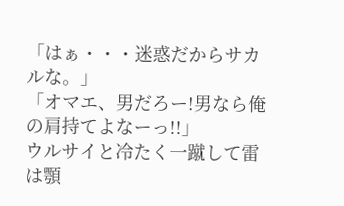「はぁ・・・迷惑だからサカルな。」
「オマエ、男だろー!男なら俺の肩持てよなーっ!!」
ウルサイと冷たく一蹴して雷は顎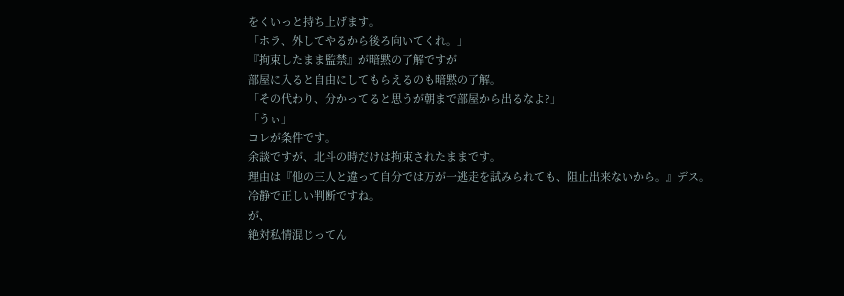をくいっと持ち上げます。
「ホラ、外してやるから後ろ向いてくれ。」
『拘束したまま監禁』が暗黙の了解ですが
部屋に入ると自由にしてもらえるのも暗黙の了解。
「その代わり、分かってると思うが朝まで部屋から出るなよ?」
「うぃ」
コレが条件です。
余談ですが、北斗の時だけは拘束されたままです。
理由は『他の三人と違って自分では万が一逃走を試みられても、阻止出来ないから。』デス。
冷静で正しい判断ですね。
が、
絶対私情混じってん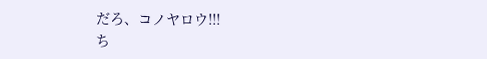だろ、コノヤロウ!!!
ち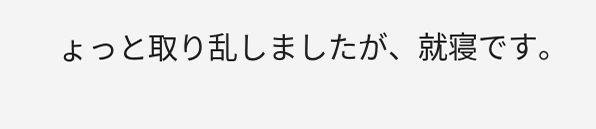ょっと取り乱しましたが、就寝です。